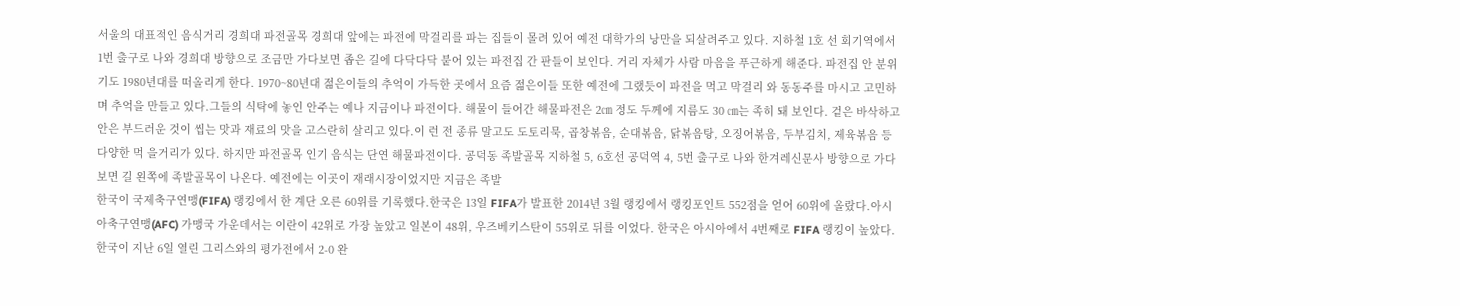서울의 대표적인 음식거리 경희대 파전골목 경희대 앞에는 파전에 막걸리를 파는 집들이 몰려 있어 예전 대학가의 낭만을 되살려주고 있다. 지하철 1호 선 회기역에서 1번 출구로 나와 경희대 방향으로 조금만 가다보면 좁은 길에 다닥다닥 붙어 있는 파전집 간 판들이 보인다. 거리 자체가 사람 마음을 푸근하게 해준다. 파전집 안 분위기도 1980년대를 떠올리게 한다. 1970~80년대 젊은이들의 추억이 가득한 곳에서 요즘 젊은이들 또한 예전에 그랬듯이 파전을 먹고 막걸리 와 동동주를 마시고 고민하며 추억을 만들고 있다.그들의 식탁에 놓인 안주는 예나 지금이나 파전이다. 해물이 들어간 해물파전은 2㎝ 정도 두께에 지름도 30 ㎝는 족히 돼 보인다. 겉은 바삭하고 안은 부드러운 것이 씹는 맛과 재료의 맛을 고스란히 살리고 있다.이 런 전 종류 말고도 도토리묵, 곱창볶음, 순대볶음, 닭볶음탕, 오징어볶음, 두부김치, 제육볶음 등 다양한 먹 을거리가 있다. 하지만 파전골목 인기 음식는 단연 해물파전이다. 공덕동 족발골목 지하철 5, 6호선 공덕역 4, 5번 출구로 나와 한겨레신문사 방향으로 가다보면 길 왼쪽에 족발골목이 나온다. 예전에는 이곳이 재래시장이었지만 지금은 족발
한국이 국제축구연맹(FIFA) 랭킹에서 한 계단 오른 60위를 기록했다.한국은 13일 FIFA가 발표한 2014년 3월 랭킹에서 랭킹포인트 552점을 얻어 60위에 올랐다.아시아축구연맹(AFC) 가맹국 가운데서는 이란이 42위로 가장 높았고 일본이 48위, 우즈베키스탄이 55위로 뒤를 이었다. 한국은 아시아에서 4번째로 FIFA 랭킹이 높았다.한국이 지난 6일 열린 그리스와의 평가전에서 2-0 완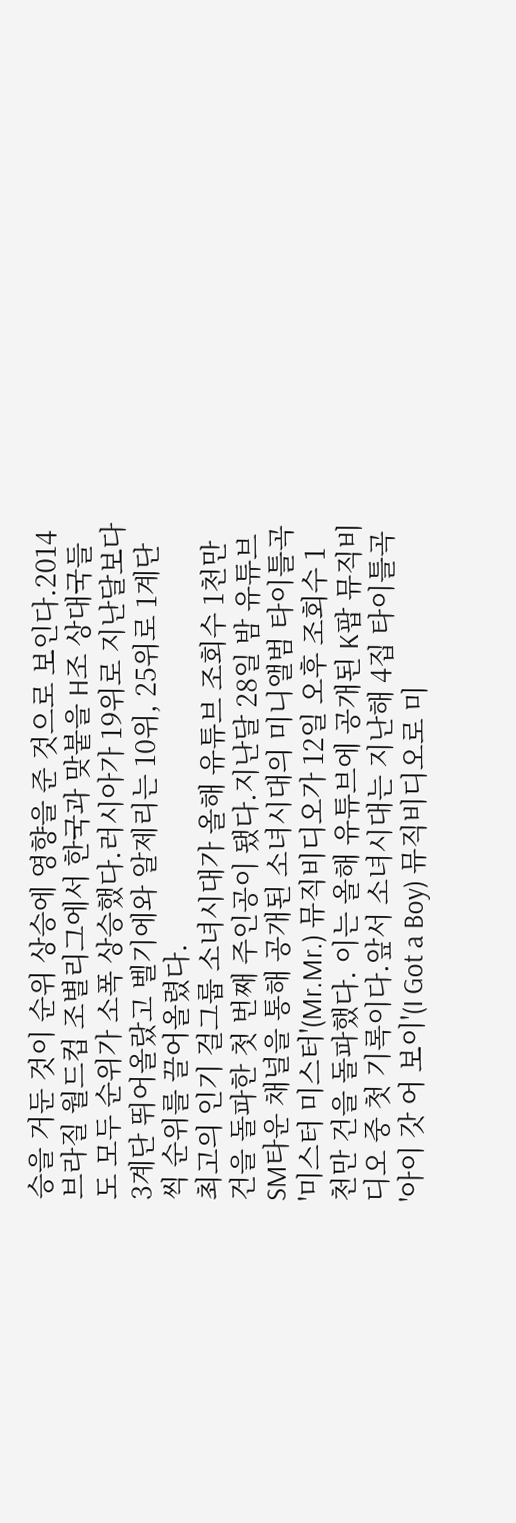승을 거둔 것이 순위 상승에 영향을 준 것으로 보인다.2014 브라질 월드컵 조별리그에서 한국과 맞붙을 H조 상대국들도 모두 순위가 소폭 상승했다.러시아가 19위로 지난달보다 3계단 뛰어올랐고 벨기에와 알제리는 10위, 25위로 1계단씩 순위를 끌어올렸다.
최고의 인기 걸그룹 소녀시대가 올해 유튜브 조회수 1천만 건을 돌파한 첫 번째 주인공이 됐다.지난달 28일 밤 유튜브 SM타운 채널을 통해 공개된 소녀시대의 미니앨범 타이틀곡 '미스터 미스터'(Mr.Mr.) 뮤직비디오가 12일 오후 조회수 1천만 건을 돌파했다. 이는 올해 유튜브에 공개된 K팝 뮤직비디오 중 첫 기록이다.앞서 소녀시대는 지난해 4집 타이틀곡 '아이 갓 어 보이'(I Got a Boy) 뮤직비디오로 미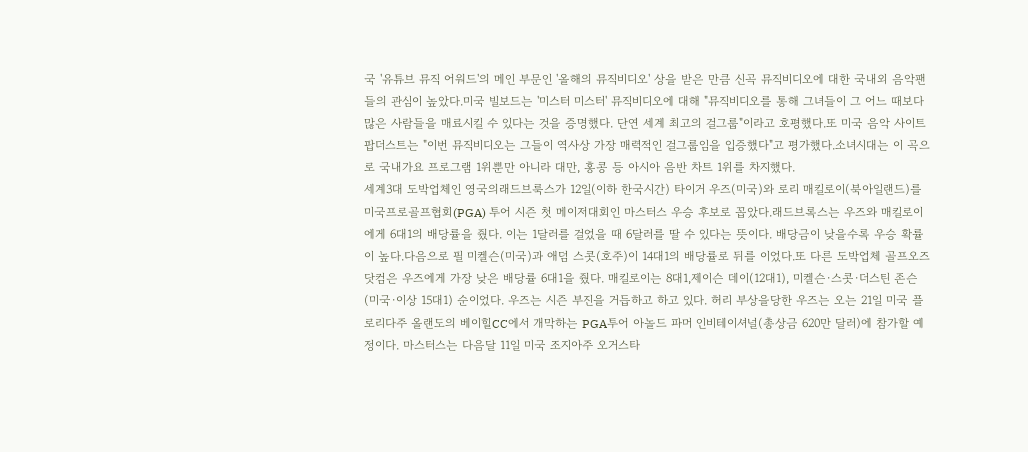국 '유튜브 뮤직 어워드'의 메인 부문인 '올해의 뮤직비디오' 상을 받은 만큼 신곡 뮤직비디오에 대한 국내외 음악팬들의 관심이 높았다.미국 빌보드는 '미스터 미스터' 뮤직비디오에 대해 "뮤직비디오를 통해 그녀들이 그 어느 때보다 많은 사람들을 매료시킬 수 있다는 것을 증명했다. 단연 세계 최고의 걸그룹"이라고 호평했다.또 미국 음악 사이트 팝더스트는 "이번 뮤직비디오는 그들이 역사상 가장 매력적인 걸그룹임을 입증했다"고 평가했다.소녀시대는 이 곡으로 국내가요 프로그램 1위뿐만 아니라 대만, 홍콩 등 아시아 음반 차트 1위를 차지했다.
세계3대 도박업체인 영국의래드브룩스가 12일(이하 한국시간) 타이거 우즈(미국)와 로리 매킬로이(북아일랜드)를 미국프로골프협회(PGA) 투어 시즌 첫 메이저대회인 마스터스 우승 후보로 꼽았다.래드브록스는 우즈와 매킬로이에게 6대1의 배당률을 줬다. 이는 1달러를 걸었을 때 6달러를 딸 수 있다는 뜻이다. 배당금이 낮을수록 우승 확률이 높다.다음으로 필 미켈슨(미국)과 애덤 스콧(호주)이 14대1의 배당률로 뒤를 이었다.또 다른 도박업체 골프오즈닷컴은 우즈에게 가장 낮은 배당률 6대1을 줬다. 매킬로이는 8대1,제이슨 데이(12대1), 미켈슨·스콧·더스틴 존슨(미국·이상 15대1) 순이었다. 우즈는 시즌 부진을 거듭하고 하고 있다. 허리 부상을당한 우즈는 오는 21일 미국 플로리다주 올랜도의 베이힐CC에서 개막하는 PGA투어 아놀드 파머 인비테이셔널(총상금 620만 달러)에 참가할 예정이다. 마스터스는 다음달 11일 미국 조지아주 오거스타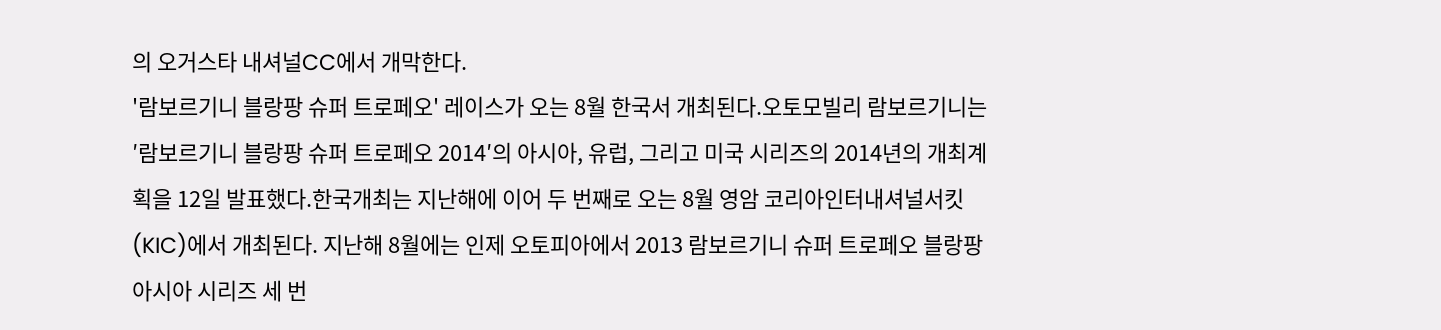의 오거스타 내셔널CC에서 개막한다.
'람보르기니 블랑팡 슈퍼 트로페오' 레이스가 오는 8월 한국서 개최된다.오토모빌리 람보르기니는 ′람보르기니 블랑팡 슈퍼 트로페오 2014′의 아시아, 유럽, 그리고 미국 시리즈의 2014년의 개최계획을 12일 발표했다.한국개최는 지난해에 이어 두 번째로 오는 8월 영암 코리아인터내셔널서킷(KIC)에서 개최된다. 지난해 8월에는 인제 오토피아에서 2013 람보르기니 슈퍼 트로페오 블랑팡 아시아 시리즈 세 번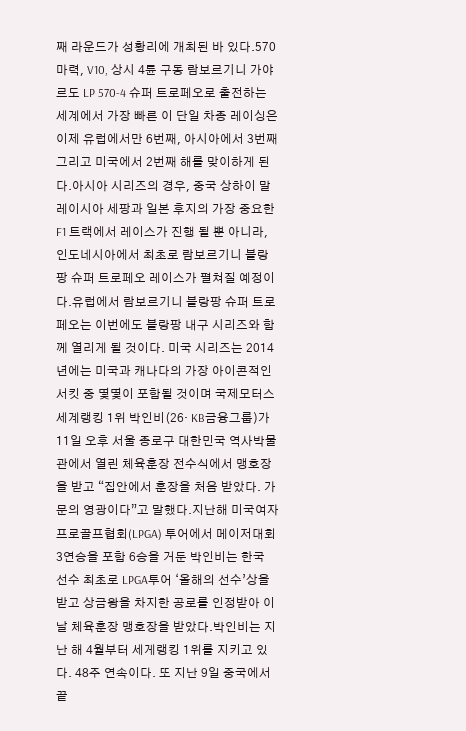째 라운드가 성황리에 개최된 바 있다.570마력, V10, 상시 4륜 구동 람보르기니 가야르도 LP 570-4 슈퍼 트로페오로 출전하는 세계에서 가장 빠른 이 단일 차종 레이싱은 이제 유럽에서만 6번째, 아시아에서 3번째 그리고 미국에서 2번째 해를 맞이하게 된다.아시아 시리즈의 경우, 중국 상하이 말레이시아 세팡과 일본 후지의 가장 중요한 F1 트랙에서 레이스가 진행 될 뿐 아니라, 인도네시아에서 최초로 람보르기니 블랑팡 슈퍼 트로페오 레이스가 펼쳐질 예정이다.유럽에서 람보르기니 블랑팡 슈퍼 트로페오는 이번에도 블랑팡 내구 시리즈와 함께 열리게 될 것이다. 미국 시리즈는 2014년에는 미국과 캐나다의 가장 아이콘적인 서킷 중 몇몇이 포함될 것이며 국제모터스
세계랭킹 1위 박인비(26· KB금융그룹)가 11일 오후 서울 종로구 대한민국 역사박물관에서 열린 체육훈장 전수식에서 맹호장을 받고 “집안에서 훈장을 처음 받았다. 가문의 영광이다”고 말했다.지난해 미국여자프로골프협회(LPGA) 투어에서 메이저대회 3연승을 포함 6승을 거둔 박인비는 한국 선수 최초로 LPGA투어 ‘올해의 선수’상을 받고 상금왕을 차지한 공로를 인정받아 이날 체육훈장 맹호장을 받았다.박인비는 지난 해 4월부터 세게랭킹 1위를 지키고 있다. 48주 연속이다. 또 지난 9일 중국에서 끝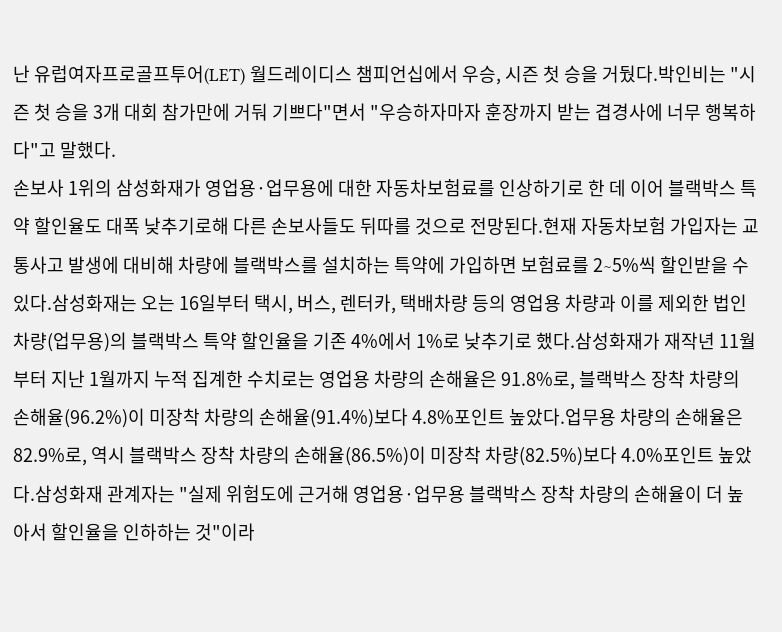난 유럽여자프로골프투어(LET) 월드레이디스 챔피언십에서 우승, 시즌 첫 승을 거뒀다.박인비는 "시즌 첫 승을 3개 대회 참가만에 거둬 기쁘다"면서 "우승하자마자 훈장까지 받는 겹경사에 너무 행복하다"고 말했다.
손보사 1위의 삼성화재가 영업용·업무용에 대한 자동차보험료를 인상하기로 한 데 이어 블랙박스 특약 할인율도 대폭 낮추기로해 다른 손보사들도 뒤따를 것으로 전망된다.현재 자동차보험 가입자는 교통사고 발생에 대비해 차량에 블랙박스를 설치하는 특약에 가입하면 보험료를 2∼5%씩 할인받을 수 있다.삼성화재는 오는 16일부터 택시, 버스, 렌터카, 택배차량 등의 영업용 차량과 이를 제외한 법인 차량(업무용)의 블랙박스 특약 할인율을 기존 4%에서 1%로 낮추기로 했다.삼성화재가 재작년 11월부터 지난 1월까지 누적 집계한 수치로는 영업용 차량의 손해율은 91.8%로, 블랙박스 장착 차량의 손해율(96.2%)이 미장착 차량의 손해율(91.4%)보다 4.8%포인트 높았다.업무용 차량의 손해율은 82.9%로, 역시 블랙박스 장착 차량의 손해율(86.5%)이 미장착 차량(82.5%)보다 4.0%포인트 높았다.삼성화재 관계자는 "실제 위험도에 근거해 영업용·업무용 블랙박스 장착 차량의 손해율이 더 높아서 할인율을 인하하는 것"이라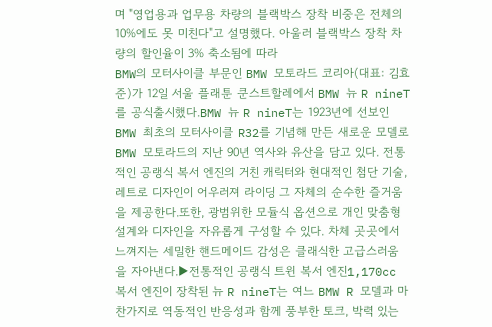며 "영업용과 업무용 차량의 블랙박스 장착 비중은 전체의 10%에도 못 미친다"고 설명했다. 아울러 블랙박스 장착 차량의 할인율이 3% 축소됨에 따라
BMW의 모터사이클 부문인 BMW 모토라드 코리아(대표: 김효준)가 12일 서울 플래툰 쿤스트할레에서 BMW 뉴 R nineT를 공식출시했다.BMW 뉴 R nineT는 1923년에 선보인 BMW 최초의 모터사이클 R32를 기념해 만든 새로운 모델로 BMW 모토라드의 지난 90년 역사와 유산을 담고 있다. 전통적인 공랭식 복서 엔진의 거친 캐릭터와 현대적인 첨단 기술, 레트로 디자인이 어우러져 라이딩 그 자체의 순수한 즐거움을 제공한다.또한, 광범위한 모듈식 옵션으로 개인 맞춤형 설계와 디자인을 자유롭게 구성할 수 있다. 차체 곳곳에서 느껴지는 세밀한 핸드메이드 감성은 클래식한 고급스러움을 자아낸다.▶전통적인 공랭식 트윈 복서 엔진1,170cc 복서 엔진이 장착된 뉴 R nineT는 여느 BMW R 모델과 마찬가지로 역동적인 반응성과 함께 풍부한 토크, 박력 있는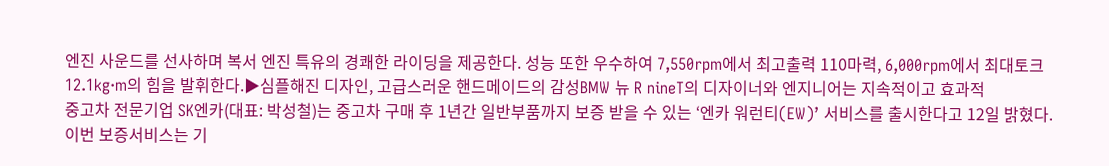엔진 사운드를 선사하며 복서 엔진 특유의 경쾌한 라이딩을 제공한다. 성능 또한 우수하여 7,550rpm에서 최고출력 110마력, 6,000rpm에서 최대토크 12.1kg·m의 힘을 발휘한다.▶심플해진 디자인, 고급스러운 핸드메이드의 감성BMW 뉴 R nineT의 디자이너와 엔지니어는 지속적이고 효과적
중고차 전문기업 SK엔카(대표: 박성철)는 중고차 구매 후 1년간 일반부품까지 보증 받을 수 있는 ‘엔카 워런티(EW)’ 서비스를 출시한다고 12일 밝혔다.이번 보증서비스는 기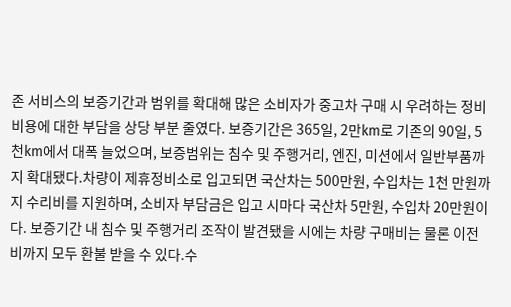존 서비스의 보증기간과 범위를 확대해 많은 소비자가 중고차 구매 시 우려하는 정비 비용에 대한 부담을 상당 부분 줄였다. 보증기간은 365일, 2만km로 기존의 90일, 5천km에서 대폭 늘었으며, 보증범위는 침수 및 주행거리, 엔진, 미션에서 일반부품까지 확대됐다.차량이 제휴정비소로 입고되면 국산차는 500만원, 수입차는 1천 만원까지 수리비를 지원하며, 소비자 부담금은 입고 시마다 국산차 5만원, 수입차 20만원이다. 보증기간 내 침수 및 주행거리 조작이 발견됐을 시에는 차량 구매비는 물론 이전비까지 모두 환불 받을 수 있다.수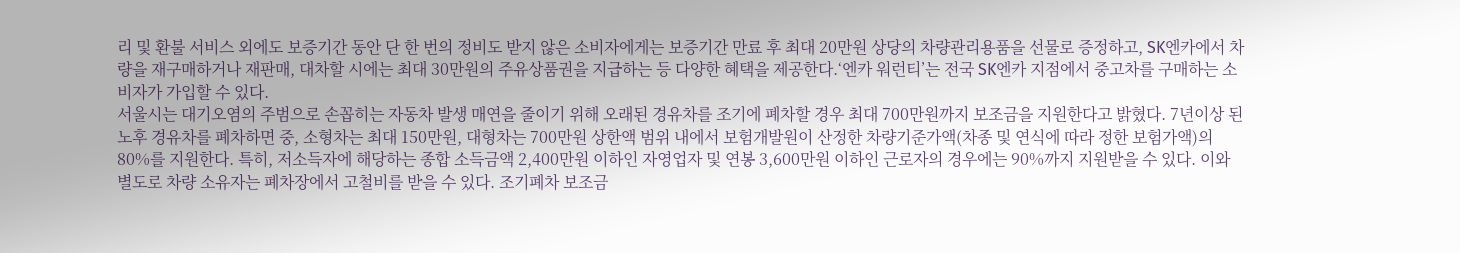리 및 환불 서비스 외에도 보증기간 동안 단 한 번의 정비도 받지 않은 소비자에게는 보증기간 만료 후 최대 20만원 상당의 차량관리용품을 선물로 증정하고, SK엔카에서 차량을 재구매하거나 재판매, 대차할 시에는 최대 30만원의 주유상품권을 지급하는 등 다양한 혜택을 제공한다.‘엔카 워런티’는 전국 SK엔카 지점에서 중고차를 구매하는 소비자가 가입할 수 있다.
서울시는 대기오염의 주범으로 손꼽히는 자동차 발생 매연을 줄이기 위해 오래된 경유차를 조기에 폐차할 경우 최대 700만원까지 보조금을 지원한다고 밝혔다. 7년이상 된 노후 경유차를 폐차하면 중, 소형차는 최대 150만원, 대형차는 700만원 상한액 범위 내에서 보험개발원이 산정한 차량기준가액(차종 및 연식에 따라 정한 보험가액)의 80%를 지원한다. 특히, 저소득자에 해당하는 종합 소득금액 2,400만원 이하인 자영업자 및 연봉 3,600만원 이하인 근로자의 경우에는 90%까지 지원받을 수 있다. 이와 별도로 차량 소유자는 폐차장에서 고철비를 받을 수 있다. 조기폐차 보조금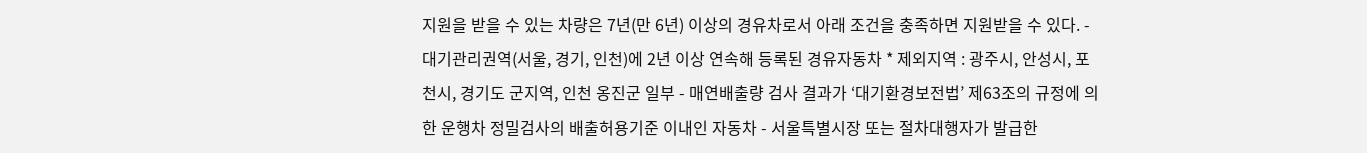지원을 받을 수 있는 차량은 7년(만 6년) 이상의 경유차로서 아래 조건을 충족하면 지원받을 수 있다. - 대기관리권역(서울, 경기, 인천)에 2년 이상 연속해 등록된 경유자동차 * 제외지역 : 광주시, 안성시, 포천시, 경기도 군지역, 인천 옹진군 일부 - 매연배출량 검사 결과가 ‘대기환경보전법’ 제63조의 규정에 의한 운행차 정밀검사의 배출허용기준 이내인 자동차 - 서울특별시장 또는 절차대행자가 발급한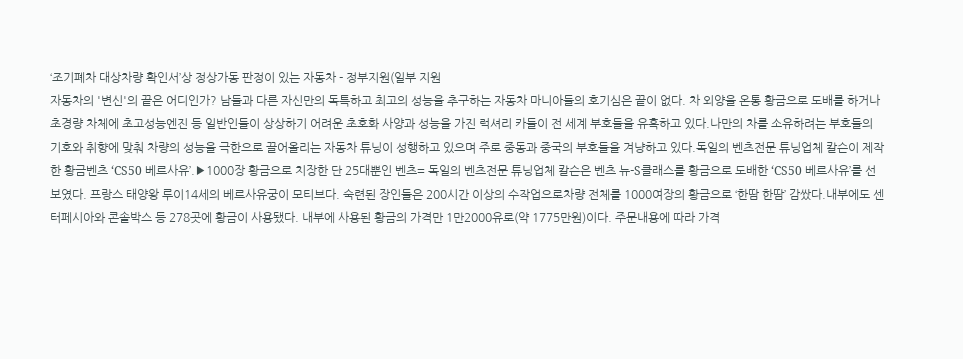‘조기폐차 대상차량 확인서’상 정상가동 판정이 있는 자동차 - 정부지원(일부 지원
자동차의 '변신'의 끝은 어디인가? 남들과 다른 자신만의 독특하고 최고의 성능을 추구하는 자동차 마니아들의 호기심은 끝이 없다. 차 외양을 온통 황금으로 도배를 하거나 초경량 차체에 초고성능엔진 등 일반인들이 상상하기 어려운 초호화 사양과 성능을 가진 럭셔리 카들이 전 세계 부호들을 유혹하고 있다.나만의 차를 소유하려는 부호들의 기호와 취향에 맞춰 차량의 성능을 극한으로 끌어올리는 자동차 튜닝이 성행하고 있으며 주로 중동과 중국의 부호들을 겨냥하고 있다.독일의 벤츠전문 튜닝업체 칼슨이 제작한 황금벤츠 ‘CS50 베르사유’.▶1000장 황금으로 치장한 단 25대뿐인 벤츠= 독일의 벤츠전문 튜닝업체 칼슨은 벤츠 뉴-S클래스를 황금으로 도배한 ‘CS50 베르사유’를 선보였다. 프랑스 태양왕 루이14세의 베르사유궁이 모티브다. 숙련된 장인들은 200시간 이상의 수작업으로차량 전체를 1000여장의 황금으로 ‘한땀 한땀’ 감쌌다.내부에도 센터페시아와 콘솔박스 등 278곳에 황금이 사용됐다. 내부에 사용된 황금의 가격만 1만2000유로(약 1775만원)이다. 주문내용에 따라 가격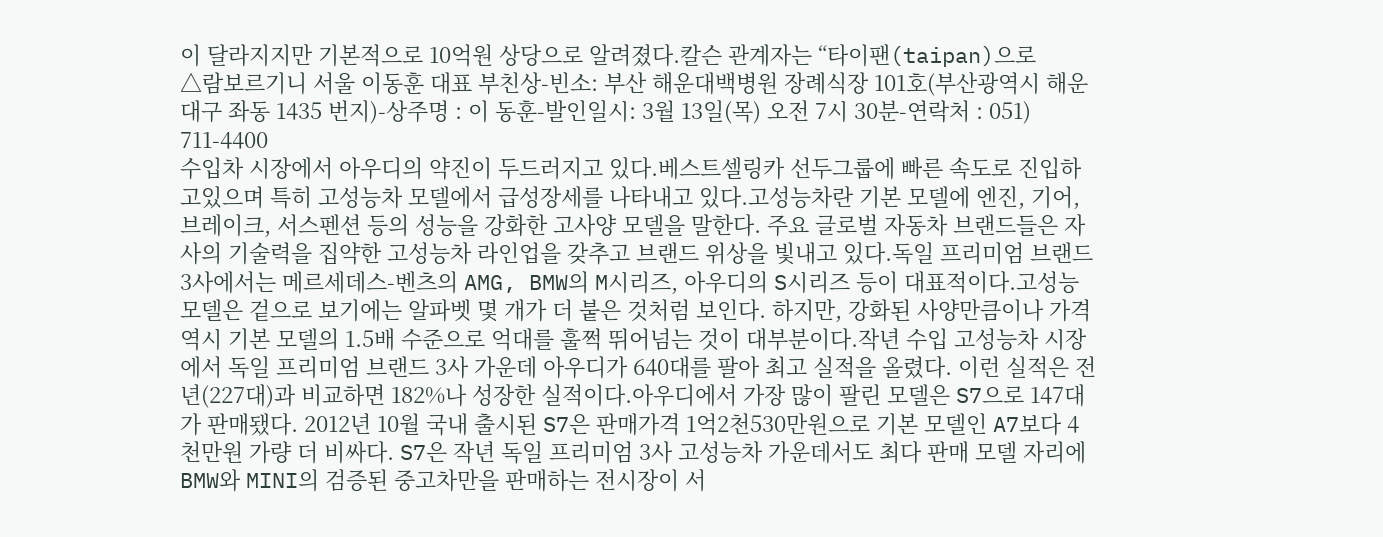이 달라지지만 기본적으로 10억원 상당으로 알려졌다.칼슨 관계자는 “타이팬(taipan)으로
△람보르기니 서울 이동훈 대표 부친상-빈소: 부산 해운대백병원 장례식장 101호(부산광역시 해운대구 좌동 1435 번지)-상주명 : 이 동훈-발인일시: 3월 13일(목) 오전 7시 30분-연락처 : 051) 711-4400
수입차 시장에서 아우디의 약진이 두드러지고 있다.베스트셀링카 선두그룹에 빠른 속도로 진입하고있으며 특히 고성능차 모델에서 급성장세를 나타내고 있다.고성능차란 기본 모델에 엔진, 기어, 브레이크, 서스펜션 등의 성능을 강화한 고사양 모델을 말한다. 주요 글로벌 자동차 브랜드들은 자사의 기술력을 집약한 고성능차 라인업을 갖추고 브랜드 위상을 빛내고 있다.독일 프리미엄 브랜드 3사에서는 메르세데스-벤츠의 AMG, BMW의 M시리즈, 아우디의 S시리즈 등이 대표적이다.고성능 모델은 겉으로 보기에는 알파벳 몇 개가 더 붙은 것처럼 보인다. 하지만, 강화된 사양만큼이나 가격 역시 기본 모델의 1.5배 수준으로 억대를 훌쩍 뛰어넘는 것이 대부분이다.작년 수입 고성능차 시장에서 독일 프리미엄 브랜드 3사 가운데 아우디가 640대를 팔아 최고 실적을 올렸다. 이런 실적은 전년(227대)과 비교하면 182%나 성장한 실적이다.아우디에서 가장 많이 팔린 모델은 S7으로 147대가 판매됐다. 2012년 10월 국내 출시된 S7은 판매가격 1억2천530만원으로 기본 모델인 A7보다 4천만원 가량 더 비싸다. S7은 작년 독일 프리미엄 3사 고성능차 가운데서도 최다 판매 모델 자리에
BMW와 MINI의 검증된 중고차만을 판매하는 전시장이 서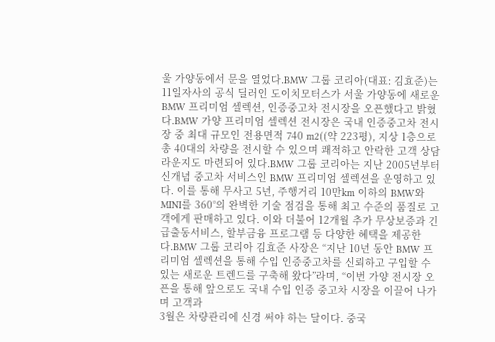울 가양동에서 문을 열었다.BMW 그룹 코리아(대표: 김효준)는 11일자사의 공식 딜러인 도이치모터스가 서울 가양동에 새로운 BMW 프리미엄 셀렉션, 인증중고차 전시장을 오픈했다고 밝혔다.BMW 가양 프리미엄 셀렉션 전시장은 국내 인증중고차 전시장 중 최대 규모인 전용면적 740 m2((약 223평), 지상 1층으로 총 40대의 차량을 전시할 수 있으며 쾌적하고 안락한 고객 상담 라운지도 마련되어 있다.BMW 그룹 코리아는 지난 2005년부터 신개념 중고차 서비스인 BMW 프리미엄 셀렉션을 운영하고 있다. 이를 통해 무사고 5년, 주행거리 10만km 이하의 BMW와 MINI를 360°의 완벽한 기술 점검을 통해 최고 수준의 품질로 고객에게 판매하고 있다. 이와 더불어 12개월 추가 무상보증과 긴급출동서비스, 할부금융 프로그램 등 다양한 혜택을 제공한다.BMW 그룹 코리아 김효준 사장은 “지난 10년 동안 BMW 프리미엄 셀렉션을 통해 수입 인증중고차를 신뢰하고 구입할 수 있는 새로운 트렌드를 구축해 왔다”라며, “이번 가양 전시장 오픈을 통해 앞으로도 국내 수입 인증 중고차 시장을 이끌어 나가며 고객과
3월은 차량관리에 신경 써야 하는 달이다. 중국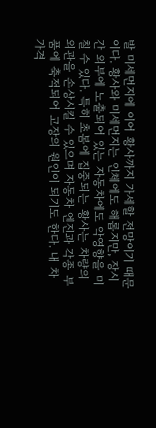발 미세먼지에 이어 황사까지 가세할 전망이기 때문이다. 황사와 미세먼지는 인체에도 해롭지만, 장시간 외부에 노출되어 있는 자동차에도 악영향을 미칠 수 있다. 특히 초봄에 집중되는 황사는 차량의 외관을 손상시킬 수 있으며 자동차 엔진과 각종 부품에 축적되어 고장의 원인이 되기도 한다. 내 차 가격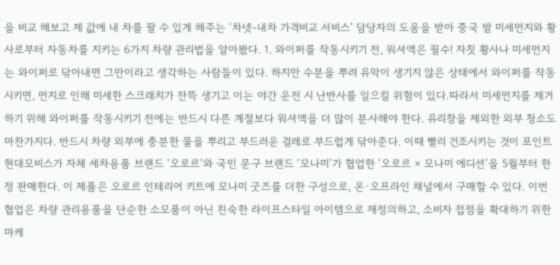을 비교 해보고 제 값에 내 차를 팔 수 있게 해주는 ‘차넷-내차 가격비교 서비스’ 담당자의 도움을 받아 중국 발 미세먼지와 황사로부터 자동차를 지키는 6가지 차량 관리법을 알아봤다. 1. 와이퍼를 작동시키기 전, 워셔액은 필수! 자칫 황사나 미세먼지는 와이퍼로 닦아내면 그만이라고 생각하는 사람들이 있다. 하지만 수분을 뿌려 유막이 생기지 않은 상태에서 와이퍼를 작동시키면, 먼지로 인해 미세한 스크래치가 잔뜩 생기고 이는 야간 운전 시 난반사를 일으킬 위험이 있다.따라서 미세먼지를 제거하기 위해 와이퍼를 작동시키기 전에는 반드시 다른 계절보다 워셔액을 더 많이 분사해야 한다. 유리창을 제외한 외부 청소도 마찬가지다. 반드시 차량 외부에 충분한 물을 뿌리고 부드러운 걸레로 부드럽게 닦아준다. 이때 빨리 건조시키는 것이 포인트
현대모비스가 자체 세차용품 브랜드 ‘오로르’와 국민 문구 브랜드 ‘모나미’가 협업한 ‘오로르 × 모나미 에디션’을 5월부터 한정 판매한다. 이 제품은 오로르 인테리어 키트에 모나미 굿즈를 더한 구성으로, 온·오프라인 채널에서 구매할 수 있다. 이번 협업은 차량 관리용품을 단순한 소모품이 아닌 친숙한 라이프스타일 아이템으로 재정의하고, 소비자 접점을 확대하기 위한 마케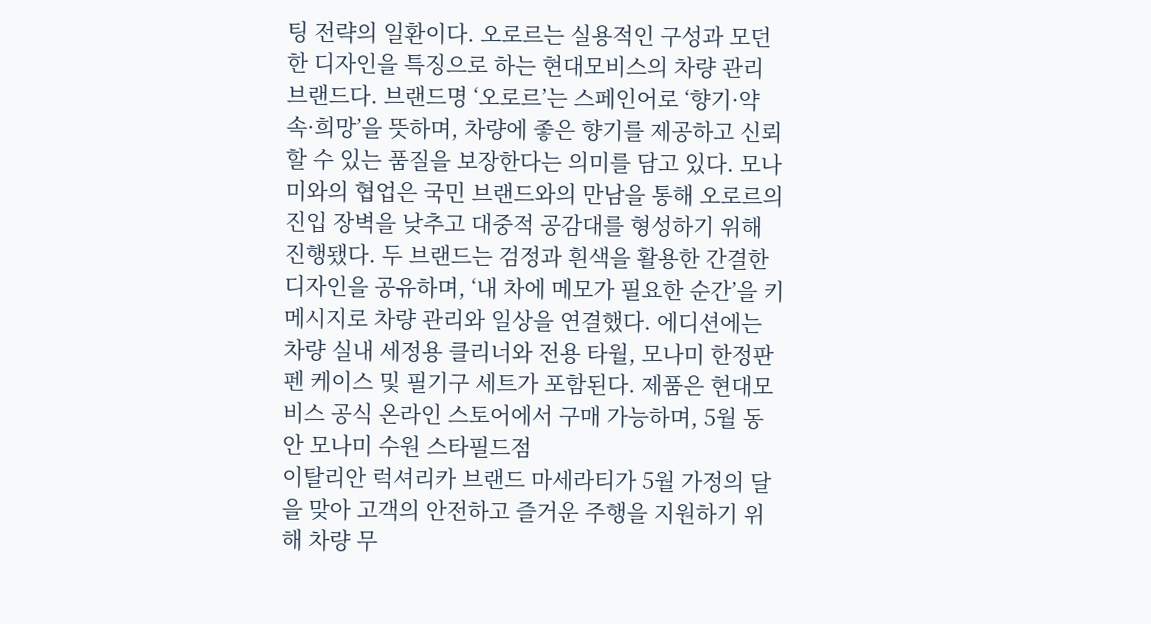팅 전략의 일환이다. 오로르는 실용적인 구성과 모던한 디자인을 특징으로 하는 현대모비스의 차량 관리 브랜드다. 브랜드명 ‘오로르’는 스페인어로 ‘향기·약속·희망’을 뜻하며, 차량에 좋은 향기를 제공하고 신뢰할 수 있는 품질을 보장한다는 의미를 담고 있다. 모나미와의 협업은 국민 브랜드와의 만남을 통해 오로르의 진입 장벽을 낮추고 대중적 공감대를 형성하기 위해 진행됐다. 두 브랜드는 검정과 흰색을 활용한 간결한 디자인을 공유하며, ‘내 차에 메모가 필요한 순간’을 키 메시지로 차량 관리와 일상을 연결했다. 에디션에는 차량 실내 세정용 클리너와 전용 타월, 모나미 한정판 펜 케이스 및 필기구 세트가 포함된다. 제품은 현대모비스 공식 온라인 스토어에서 구매 가능하며, 5월 동안 모나미 수원 스타필드점
이탈리안 럭셔리카 브랜드 마세라티가 5월 가정의 달을 맞아 고객의 안전하고 즐거운 주행을 지원하기 위해 차량 무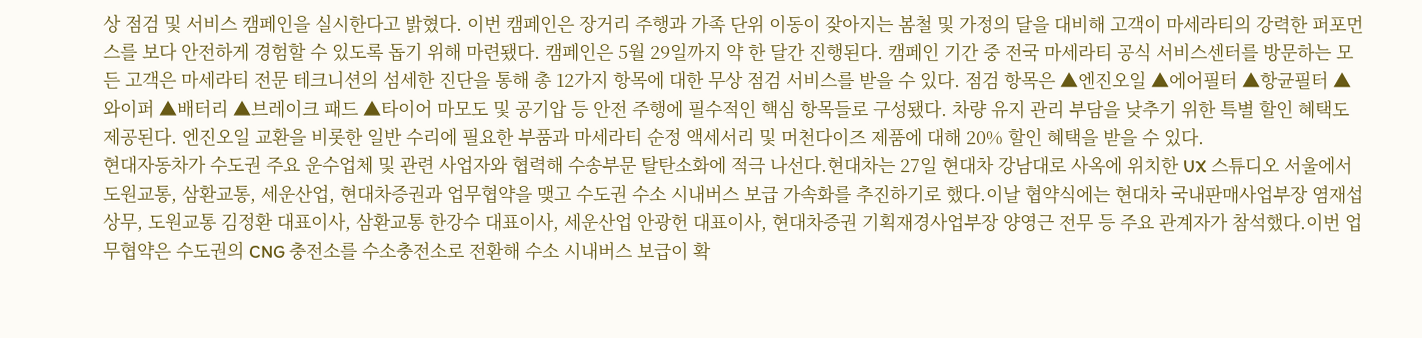상 점검 및 서비스 캠페인을 실시한다고 밝혔다. 이번 캠페인은 장거리 주행과 가족 단위 이동이 잦아지는 봄철 및 가정의 달을 대비해 고객이 마세라티의 강력한 퍼포먼스를 보다 안전하게 경험할 수 있도록 돕기 위해 마련됐다. 캠페인은 5월 29일까지 약 한 달간 진행된다. 캠페인 기간 중 전국 마세라티 공식 서비스센터를 방문하는 모든 고객은 마세라티 전문 테크니션의 섬세한 진단을 통해 총 12가지 항목에 대한 무상 점검 서비스를 받을 수 있다. 점검 항목은 ▲엔진오일 ▲에어필터 ▲항균필터 ▲와이퍼 ▲배터리 ▲브레이크 패드 ▲타이어 마모도 및 공기압 등 안전 주행에 필수적인 핵심 항목들로 구성됐다. 차량 유지 관리 부담을 낮추기 위한 특별 할인 혜택도 제공된다. 엔진오일 교환을 비롯한 일반 수리에 필요한 부품과 마세라티 순정 액세서리 및 머천다이즈 제품에 대해 20% 할인 혜택을 받을 수 있다.
현대자동차가 수도권 주요 운수업체 및 관련 사업자와 협력해 수송부문 탈탄소화에 적극 나선다.현대차는 27일 현대차 강남대로 사옥에 위치한 UX 스튜디오 서울에서 도원교통, 삼환교통, 세운산업, 현대차증권과 업무협약을 맺고 수도권 수소 시내버스 보급 가속화를 추진하기로 했다.이날 협약식에는 현대차 국내판매사업부장 염재섭 상무, 도원교통 김정환 대표이사, 삼환교통 한강수 대표이사, 세운산업 안광헌 대표이사, 현대차증권 기획재경사업부장 양영근 전무 등 주요 관계자가 참석했다.이번 업무협약은 수도권의 CNG 충전소를 수소충전소로 전환해 수소 시내버스 보급이 확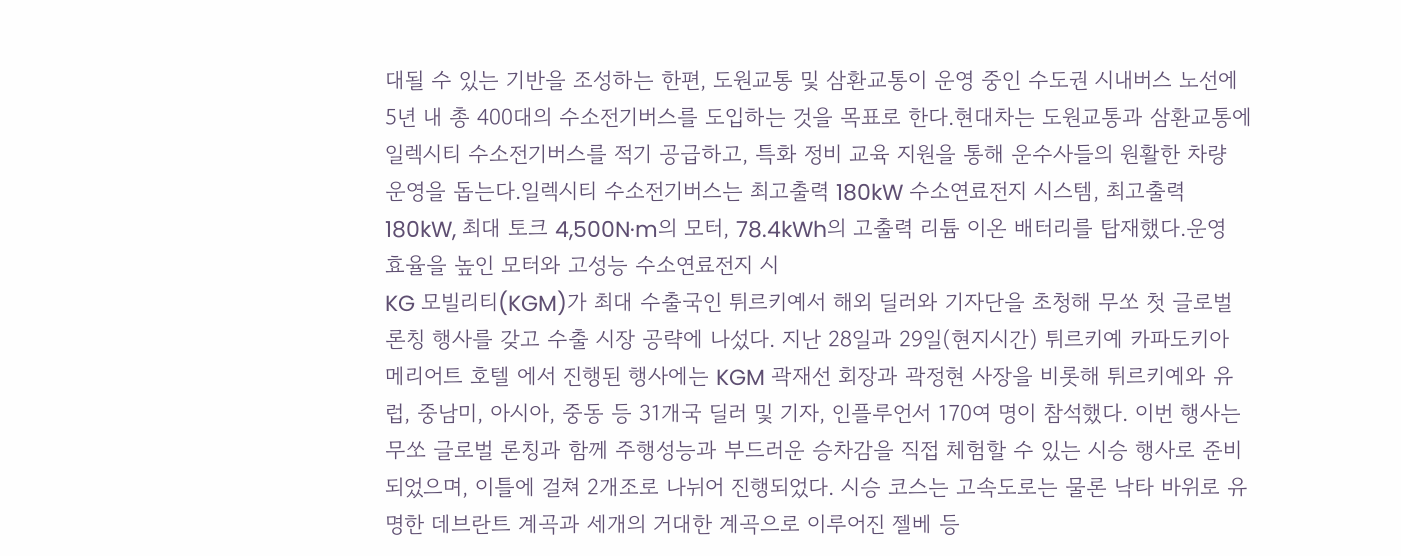대될 수 있는 기반을 조성하는 한편, 도원교통 및 삼환교통이 운영 중인 수도권 시내버스 노선에 5년 내 총 400대의 수소전기버스를 도입하는 것을 목표로 한다.현대차는 도원교통과 삼환교통에 일렉시티 수소전기버스를 적기 공급하고, 특화 정비 교육 지원을 통해 운수사들의 원활한 차량 운영을 돕는다.일렉시티 수소전기버스는 최고출력 180kW 수소연료전지 시스템, 최고출력 180kW, 최대 토크 4,500N∙m의 모터, 78.4kWh의 고출력 리튬 이온 배터리를 탑재했다.운영 효율을 높인 모터와 고성능 수소연료전지 시
KG 모빌리티(KGM)가 최대 수출국인 튀르키예서 해외 딜러와 기자단을 초청해 무쏘 첫 글로벌 론칭 행사를 갖고 수출 시장 공략에 나섰다. 지난 28일과 29일(현지시간) 튀르키예 카파도키아 메리어트 호텔 에서 진행된 행사에는 KGM 곽재선 회장과 곽정현 사장을 비롯해 튀르키예와 유럽, 중남미, 아시아, 중동 등 31개국 딜러 및 기자, 인플루언서 170여 명이 참석했다. 이번 행사는 무쏘 글로벌 론칭과 함께 주행성능과 부드러운 승차감을 직접 체험할 수 있는 시승 행사로 준비되었으며, 이틀에 걸쳐 2개조로 나뉘어 진행되었다. 시승 코스는 고속도로는 물론 낙타 바위로 유명한 데브란트 계곡과 세개의 거대한 계곡으로 이루어진 젤베 등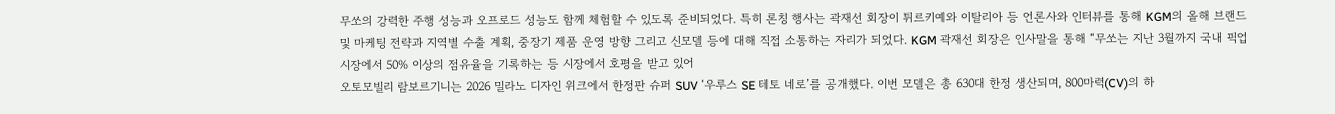무쏘의 강력한 주행 성능과 오프로드 성능도 함께 체험할 수 있도록 준비되었다. 특히 론칭 행사는 곽재선 회장이 튀르키예와 이탈리아 등 언론사와 인터뷰를 통해 KGM의 올해 브랜드 및 마케팅 전략과 지역별 수출 계획, 중장기 제품 운영 방향 그리고 신모델 등에 대해 직접 소통하는 자리가 되었다. KGM 곽재선 회장은 인사말을 통해 “무쏘는 지난 3월까지 국내 픽업 시장에서 50% 이상의 점유율을 기록하는 등 시장에서 호평을 받고 있어
오토모빌리 람보르기니는 2026 밀라노 디자인 위크에서 한정판 슈퍼 SUV ‘우루스 SE 테토 네로’를 공개했다. 이번 모델은 총 630대 한정 생산되며, 800마력(CV)의 하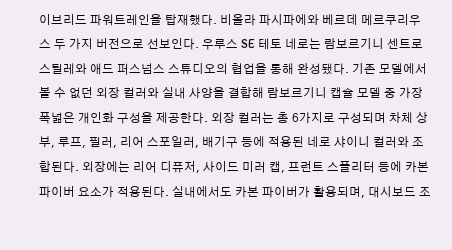이브리드 파워트레인을 탑재했다. 비올라 파시파에와 베르데 메르쿠리우스 두 가지 버전으로 선보인다. 우루스 SE 테토 네로는 람보르기니 센트로 스틸레와 애드 퍼스넘스 스튜디오의 협업을 통해 완성됐다. 기존 모델에서 볼 수 없던 외장 컬러와 실내 사양을 결합해 람보르기니 캡슐 모델 중 가장 폭넓은 개인화 구성을 제공한다. 외장 컬러는 총 6가지로 구성되며 차체 상부, 루프, 필러, 리어 스포일러, 배기구 등에 적용된 네로 샤이니 컬러와 조합된다. 외장에는 리어 디퓨저, 사이드 미러 캡, 프런트 스플리터 등에 카본 파이버 요소가 적용된다. 실내에서도 카본 파이버가 활용되며, 대시보드 조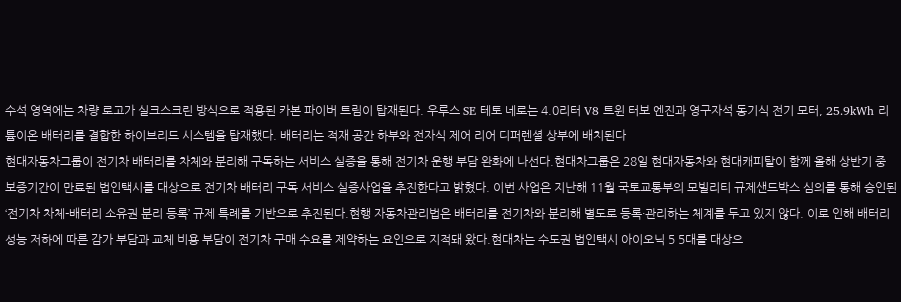수석 영역에는 차량 로고가 실크스크린 방식으로 적용된 카본 파이버 트림이 탑재된다. 우루스 SE 테토 네로는 4.0리터 V8 트윈 터보 엔진과 영구자석 동기식 전기 모터, 25.9kWh 리튬이온 배터리를 결합한 하이브리드 시스템을 탑재했다. 배터리는 적재 공간 하부와 전자식 제어 리어 디퍼렌셜 상부에 배치된다
현대자동차그룹이 전기차 배터리를 차체와 분리해 구독하는 서비스 실증을 통해 전기차 운행 부담 완화에 나선다.현대차그룹은 28일 현대자동차와 현대캐피탈이 함께 올해 상반기 중 보증기간이 만료된 법인택시를 대상으로 전기차 배터리 구독 서비스 실증사업을 추진한다고 밝혔다. 이번 사업은 지난해 11월 국토교통부의 모빌리티 규제샌드박스 심의를 통해 승인된 ‘전기차 차체-배터리 소유권 분리 등록’ 규제 특례를 기반으로 추진된다.현행 자동차관리법은 배터리를 전기차와 분리해 별도로 등록·관리하는 체계를 두고 있지 않다. 이로 인해 배터리 성능 저하에 따른 감가 부담과 교체 비용 부담이 전기차 구매 수요를 제약하는 요인으로 지적돼 왔다.현대차는 수도권 법인택시 아이오닉 5 5대를 대상으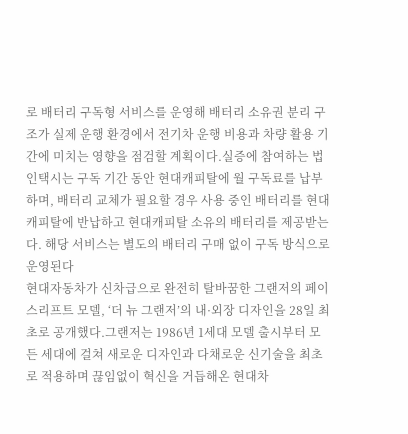로 배터리 구독형 서비스를 운영해 배터리 소유권 분리 구조가 실제 운행 환경에서 전기차 운행 비용과 차량 활용 기간에 미치는 영향을 점검할 계획이다.실증에 참여하는 법인택시는 구독 기간 동안 현대캐피탈에 월 구독료를 납부하며, 배터리 교체가 필요할 경우 사용 중인 배터리를 현대캐피탈에 반납하고 현대캐피탈 소유의 배터리를 제공받는다. 해당 서비스는 별도의 배터리 구매 없이 구독 방식으로 운영된다
현대자동차가 신차급으로 완전히 탈바꿈한 그랜저의 페이스리프트 모델, ‘더 뉴 그랜저’의 내·외장 디자인을 28일 최초로 공개했다.그랜저는 1986년 1세대 모델 출시부터 모든 세대에 걸쳐 새로운 디자인과 다채로운 신기술을 최초로 적용하며 끊임없이 혁신을 거듭해온 현대차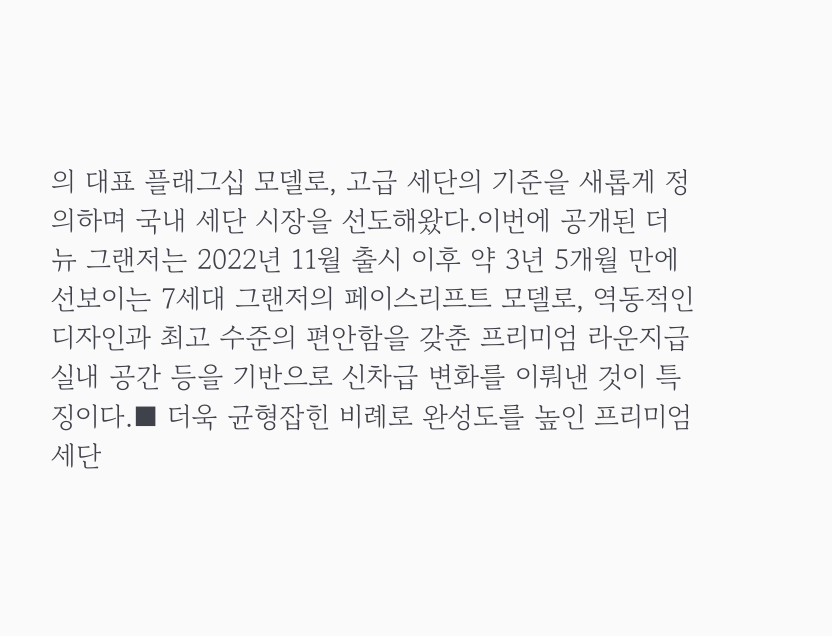의 대표 플래그십 모델로, 고급 세단의 기준을 새롭게 정의하며 국내 세단 시장을 선도해왔다.이번에 공개된 더 뉴 그랜저는 2022년 11월 출시 이후 약 3년 5개월 만에 선보이는 7세대 그랜저의 페이스리프트 모델로, 역동적인 디자인과 최고 수준의 편안함을 갖춘 프리미엄 라운지급 실내 공간 등을 기반으로 신차급 변화를 이뤄낸 것이 특징이다.■ 더욱 균형잡힌 비례로 완성도를 높인 프리미엄 세단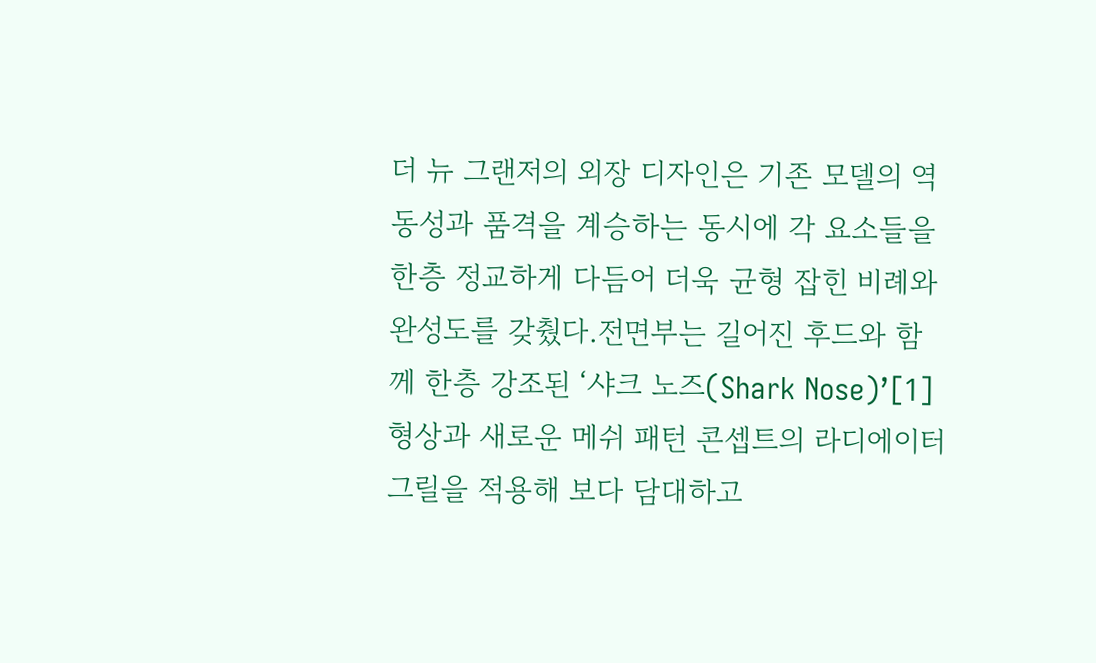더 뉴 그랜저의 외장 디자인은 기존 모델의 역동성과 품격을 계승하는 동시에 각 요소들을 한층 정교하게 다듬어 더욱 균형 잡힌 비례와 완성도를 갖췄다.전면부는 길어진 후드와 함께 한층 강조된 ‘샤크 노즈(Shark Nose)’[1] 형상과 새로운 메쉬 패턴 콘셉트의 라디에이터 그릴을 적용해 보다 담대하고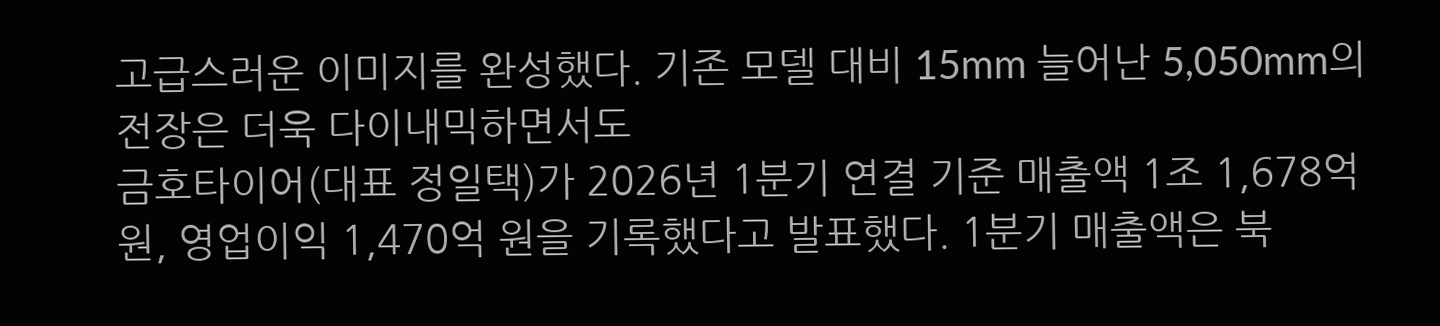고급스러운 이미지를 완성했다. 기존 모델 대비 15mm 늘어난 5,050mm의 전장은 더욱 다이내믹하면서도
금호타이어(대표 정일택)가 2026년 1분기 연결 기준 매출액 1조 1,678억 원, 영업이익 1,470억 원을 기록했다고 발표했다. 1분기 매출액은 북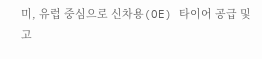미, 유럽 중심으로 신차용(OE) 타이어 공급 및 고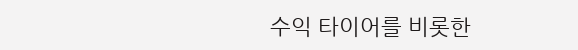수익 타이어를 비롯한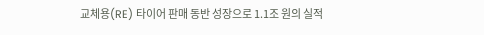교체용(RE) 타이어 판매 동반 성장으로 1.1조 원의 실적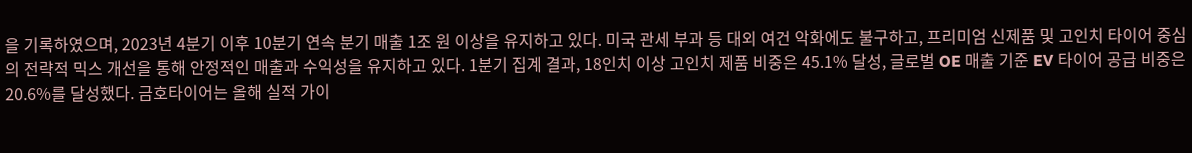을 기록하였으며, 2023년 4분기 이후 10분기 연속 분기 매출 1조 원 이상을 유지하고 있다. 미국 관세 부과 등 대외 여건 악화에도 불구하고, 프리미엄 신제품 및 고인치 타이어 중심의 전략적 믹스 개선을 통해 안정적인 매출과 수익성을 유지하고 있다. 1분기 집계 결과, 18인치 이상 고인치 제품 비중은 45.1% 달성, 글로벌 OE 매출 기준 EV 타이어 공급 비중은 20.6%를 달성했다. 금호타이어는 올해 실적 가이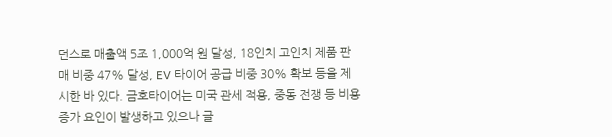던스로 매출액 5조 1,000억 원 달성, 18인치 고인치 제품 판매 비중 47% 달성, EV 타이어 공급 비중 30% 확보 등을 제시한 바 있다. 금호타이어는 미국 관세 적용, 중동 전쟁 등 비용 증가 요인이 발생하고 있으나 글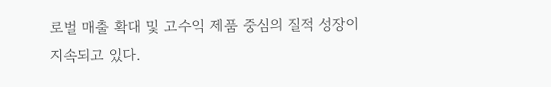로벌 매출 확대 및 고수익 제품 중심의 질적 성장이 지속되고 있다.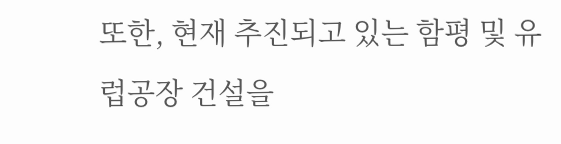또한, 현재 추진되고 있는 함평 및 유럽공장 건설을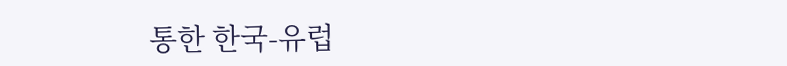통한 한국-유럽